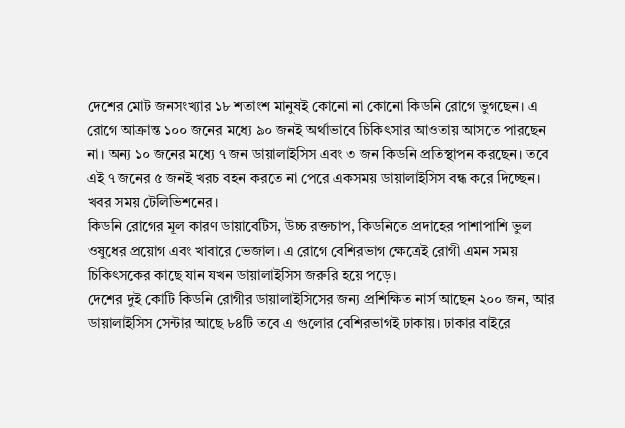দেশের মোট জনসংখ্যার ১৮ শতাংশ মানুষই কোনো না কোনো কিডনি রোগে ভুগছেন। এ রোগে আক্রান্ত ১০০ জনের মধ্যে ৯০ জনই অর্থাভাবে চিকিৎসার আওতায় আসতে পারছেন না। অন্য ১০ জনের মধ্যে ৭ জন ডায়ালাইসিস এবং ৩ জন কিডনি প্রতিস্থাপন করছেন। তবে এই ৭ জনের ৫ জনই খরচ বহন করতে না পেরে একসময় ডায়ালাইসিস বন্ধ করে দিচ্ছেন। খবর সময় টেলিভিশনের।
কিডনি রোগের মূল কারণ ডায়াবেটিস, উচ্চ রক্তচাপ, কিডনিতে প্রদাহের পাশাপাশি ভুল ওষুধের প্রয়োগ এবং খাবারে ভেজাল। এ রোগে বেশিরভাগ ক্ষেত্রেই রোগী এমন সময় চিকিৎসকের কাছে যান যখন ডায়ালাইসিস জরুরি হয়ে পড়ে।
দেশের দুই কোটি কিডনি রোগীর ডায়ালাইসিসের জন্য প্রশিক্ষিত নার্স আছেন ২০০ জন, আর ডায়ালাইসিস সেন্টার আছে ৮৪টি তবে এ গুলোর বেশিরভাগই ঢাকায়। ঢাকার বাইরে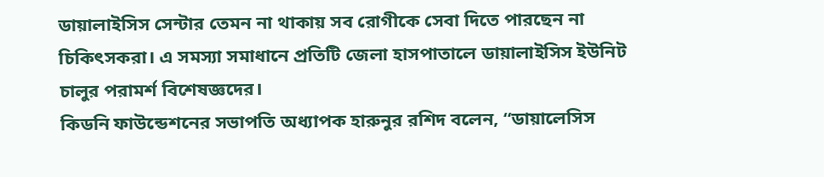ডায়ালাইসিস সেন্টার তেমন না থাকায় সব রোগীকে সেবা দিতে পারছেন না চিকিৎসকরা। এ সমস্যা সমাধানে প্রতিটি জেলা হাসপাতালে ডায়ালাইসিস ইউনিট চালুর পরামর্শ বিশেষজ্ঞদের।
কিডনি ফাউন্ডেশনের সভাপতি অধ্যাপক হারুনুর রশিদ বলেন, “ডায়ালেসিস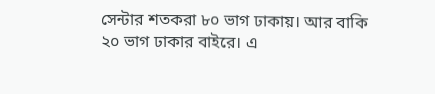সেন্টার শতকরা ৮০ ভাগ ঢাকায়। আর বাকি ২০ ভাগ ঢাকার বাইরে। এ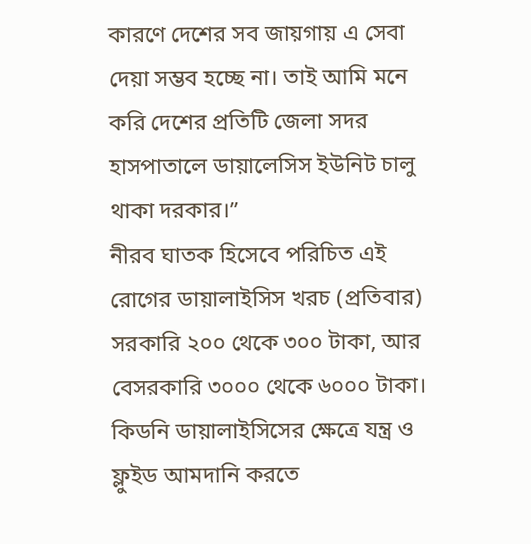কারণে দেশের সব জায়গায় এ সেবা দেয়া সম্ভব হচ্ছে না। তাই আমি মনে করি দেশের প্রতিটি জেলা সদর হাসপাতালে ডায়ালেসিস ইউনিট চালু থাকা দরকার।”
নীরব ঘাতক হিসেবে পরিচিত এই রোগের ডায়ালাইসিস খরচ (প্রতিবার) সরকারি ২০০ থেকে ৩০০ টাকা, আর বেসরকারি ৩০০০ থেকে ৬০০০ টাকা। কিডনি ডায়ালাইসিসের ক্ষেত্রে যন্ত্র ও ফ্লুইড আমদানি করতে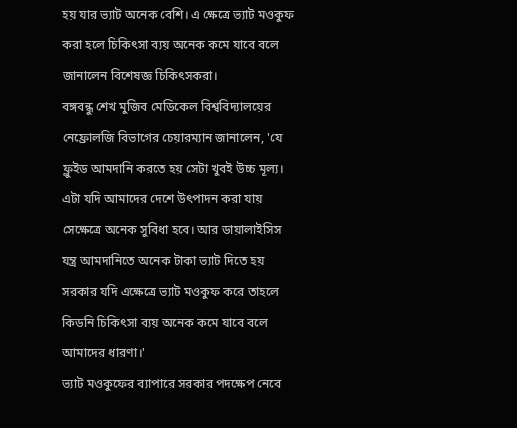হয় যার ভ্যাট অনেক বেশি। এ ক্ষেত্রে ভ্যাট মওকুফ করা হলে চিকিৎসা ব্যয় অনেক কমে যাবে বলে জানালেন বিশেষজ্ঞ চিকিৎসকরা।
বঙ্গবন্ধু শেখ মুজিব মেডিকেল বিশ্ববিদ্যালয়ের নেফ্রোলজি বিভাগের চেয়ারম্যান জানালেন, 'যে ফ্লুইড আমদানি করতে হয় সেটা খুবই উচ্চ মূল্য। এটা যদি আমাদের দেশে উৎপাদন করা যায় সেক্ষেত্রে অনেক সুবিধা হবে। আর ডায়ালাইসিস যন্ত্র আমদানিতে অনেক টাকা ভ্যাট দিতে হয় সরকার যদি এক্ষেত্রে ভ্যাট মওকুফ করে তাহলে কিডনি চিকিৎসা ব্যয় অনেক কমে যাবে বলে আমাদের ধারণা।'
ভ্যাট মওকুফের ব্যাপারে সরকার পদক্ষেপ নেবে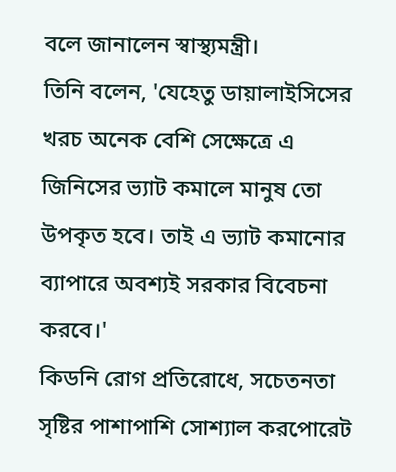বলে জানালেন স্বাস্থ্যমন্ত্রী।
তিনি বলেন, 'যেহেতু ডায়ালাইসিসের খরচ অনেক বেশি সেক্ষেত্রে এ জিনিসের ভ্যাট কমালে মানুষ তো উপকৃত হবে। তাই এ ভ্যাট কমানোর ব্যাপারে অবশ্যই সরকার বিবেচনা করবে।'
কিডনি রোগ প্রতিরোধে, সচেতনতা সৃষ্টির পাশাপাশি সোশ্যাল করপোরেট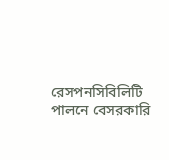রেসপনসিবিলিটি পালনে বেসরকারি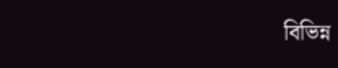বিভিন্ন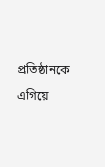প্রতিষ্ঠানকে এগিয়ে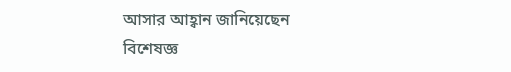আসার আহ্বান জানিয়েছেন বিশেষজ্ঞ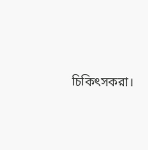চিকিৎসকরা।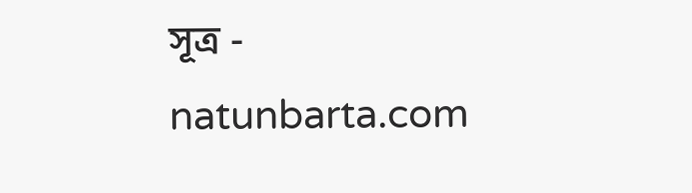সূত্র - natunbarta.com